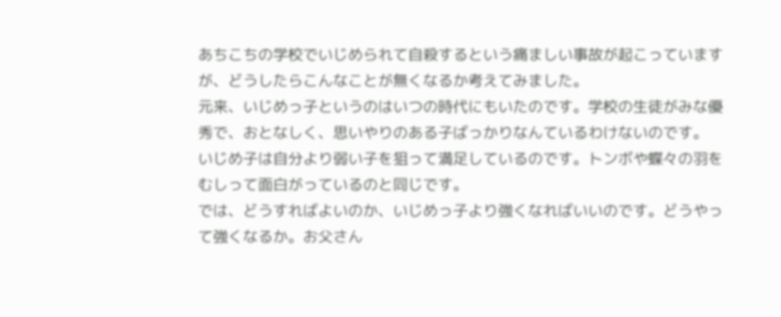あちこちの学校でいじめられて自殺するという痛ましい事故が起こっていますが、どうしたらこんなことが無くなるか考えてみました。
元来、いじめっ子というのはいつの時代にもいたのです。学校の生徒がみな優秀で、おとなしく、思いやりのある子ばっかりなんているわけないのです。
いじめ子は自分より弱い子を狙って満足しているのです。トンボや蝶々の羽をむしって面白がっているのと同じです。
では、どうすればよいのか、いじめっ子より強くなればいいのです。どうやって強くなるか。お父さん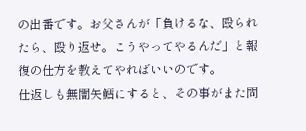の出番です。お父さんが「負けるな、殴られたら、殴り返せ。こうやってやるんだ」と報復の仕方を教えてやればいいのです。
仕返しも無闇矢鱈にすると、その事がまた問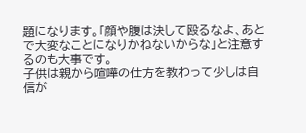題になります。「顔や腹は決して殴るなよ、あとで大変なことになりかねないからな」と注意するのも大事です。
子供は親から喧嘩の仕方を教わって少しは自信が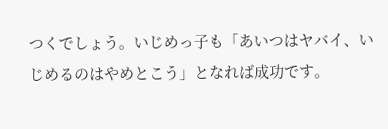つくでしょう。いじめっ子も「あいつはヤバイ、いじめるのはやめとこう」となれば成功です。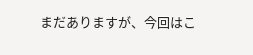まだありますが、今回はこ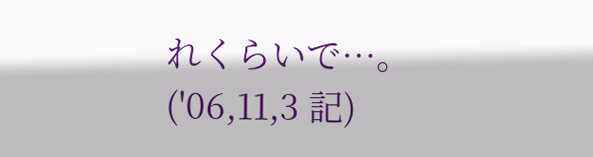れくらいで…。 ('06,11,3 記)